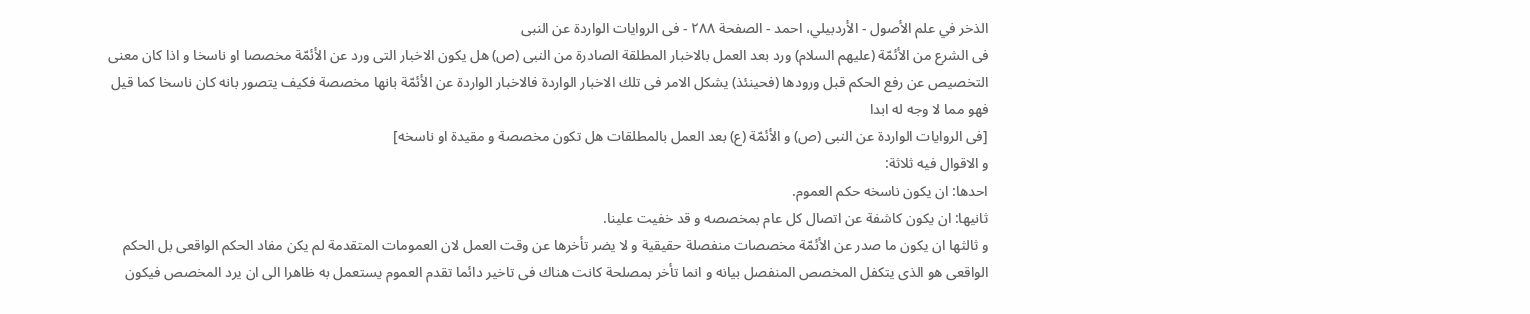الذخر في علم الأصول - الأردبيلي، احمد - الصفحة ٢٨٨ - فى الروايات الواردة عن النبى
فى الشرع من الأئمّة (عليهم السلام) ورد بعد العمل بالاخبار المطلقة الصادرة من النبى (ص) هل يكون الاخبار التى ورد عن الأئمّة مخصصا او ناسخا و اذا كان معنى التخصيص عن رفع الحكم قبل ورودها (فحينئذ) يشكل الامر فى تلك الاخبار الواردة فالاخبار الواردة عن الأئمّة بانها مخصصة فكيف يتصور بانه كان ناسخا كما قيل فهو مما لا وجه له ابدا
[فى الروايات الواردة عن النبى (ص) و الأئمّة (ع) بعد العمل بالمطلقات هل تكون مخصصة و مقيدة او ناسخه]
و الاقوال فيه ثلاثة:
احدها: ان يكون ناسخه حكم العموم.
ثانيها: ان يكون كاشفة عن اتصال كل عام بمخصصه و قد خفيت علينا.
و ثالثها ان يكون ما صدر عن الأئمّة مخصصات منفصلة حقيقية و لا يضر تأخرها عن وقت العمل لان العمومات المتقدمة لم يكن مفاد الحكم الواقعى بل الحكم الواقعى هو الذى يتكفل المخصص المنفصل بيانه و انما تأخر بمصلحة كانت هناك فى تاخير دائما تقدم العموم يستعمل به ظاهرا الى ان يرد المخصص فيكون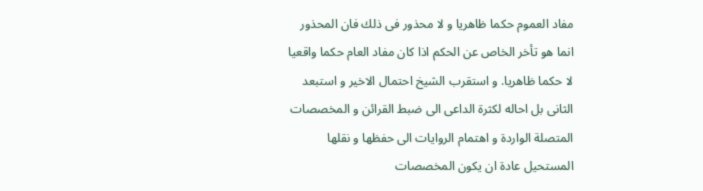مفاد العموم حكما ظاهريا و لا محذور فى ذلك فان المحذور انما هو تأخر الخاص عن الحكم اذا كان مفاد العام حكما واقعيا لا حكما ظاهريا. و استقرب الشيخ احتمال الاخير و استبعد الثانى بل احاله لكثرة الداعى الى ضبط القرائن و المخصصات المتصلة الواردة و اهتمام الروايات الى حفظها و نقلها المستحيل عادة ان يكون المخصصات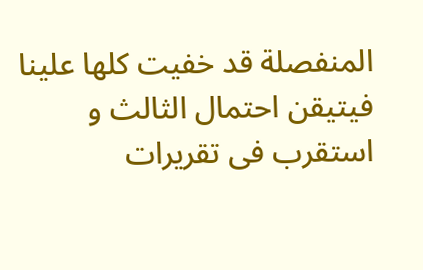المنفصلة قد خفيت كلها علينا فيتيقن احتمال الثالث و استقرب فى تقريرات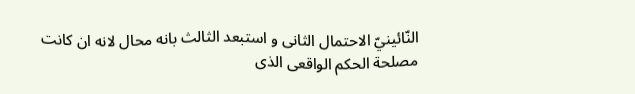النّائينيّ الاحتمال الثانى و استبعد الثالث بانه محال لانه ان كانت مصلحة الحكم الواقعى الذى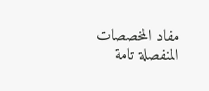مفاد المخصصات المنفصلة تامة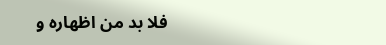فلا بد من اظهاره و